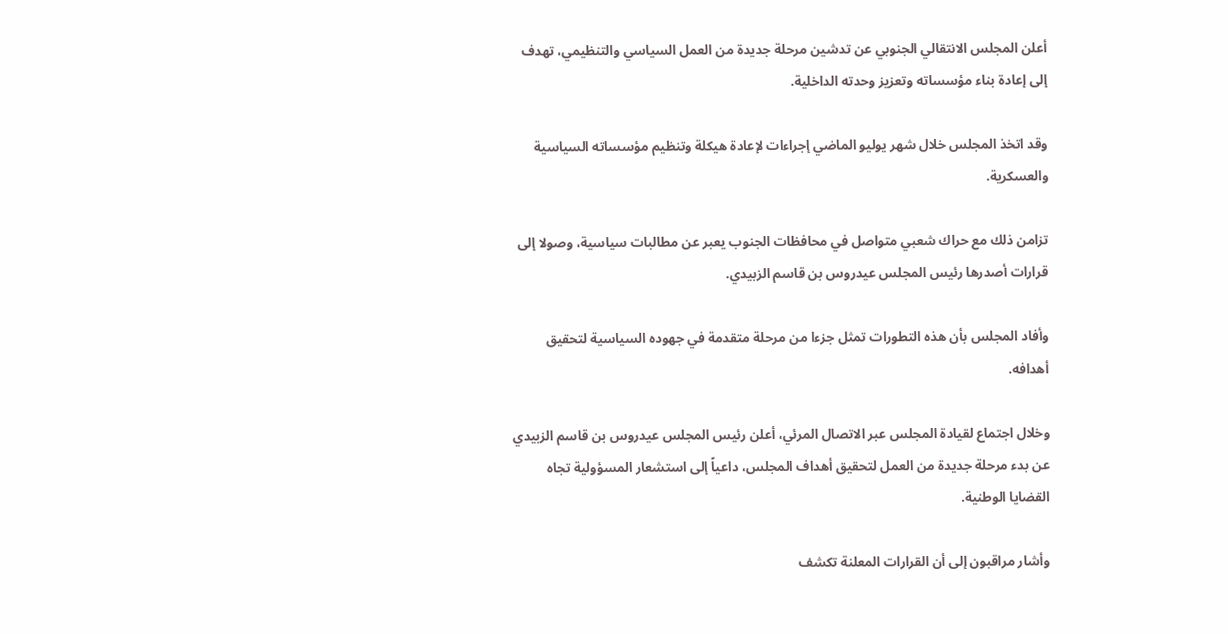أعلن المجلس الانتقالي الجنوبي عن تدشين مرحلة جديدة من العمل السياسي والتنظيمي، تهدف إلى إعادة بناء مؤسساته وتعزيز وحدته الداخلية.

وقد اتخذ المجلس خلال شهر يوليو الماضي إجراءات لإعادة هيكلة وتنظيم مؤسساته السياسية والعسكرية.

تزامن ذلك مع حراك شعبي متواصل في محافظات الجنوب يعبر عن مطالبات سياسية، وصولا إلى قرارات أصدرها رئيس المجلس عيدروس بن قاسم الزبيدي.

وأفاد المجلس بأن هذه التطورات تمثل جزءا من مرحلة متقدمة في جهوده السياسية لتحقيق أهدافه.

وخلال اجتماع لقيادة المجلس عبر الاتصال المرئي، أعلن رئيس المجلس عيدروس بن قاسم الزبيدي عن بدء مرحلة جديدة من العمل لتحقيق أهداف المجلس، داعياً إلى استشعار المسؤولية تجاه القضايا الوطنية.

وأشار مراقبون إلى أن القرارات المعلنة تكشف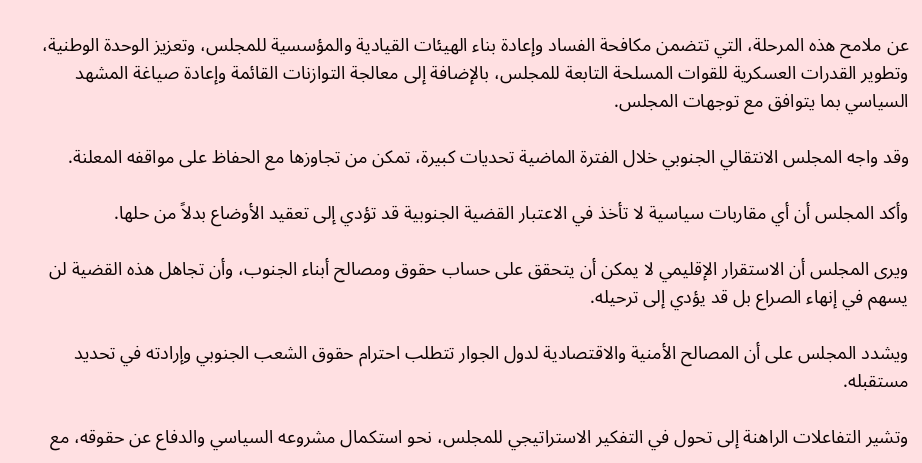عن ملامح هذه المرحلة، التي تتضمن مكافحة الفساد وإعادة بناء الهيئات القيادية والمؤسسية للمجلس، وتعزيز الوحدة الوطنية، وتطوير القدرات العسكرية للقوات المسلحة التابعة للمجلس، بالإضافة إلى معالجة التوازنات القائمة وإعادة صياغة المشهد السياسي بما يتوافق مع توجهات المجلس.

وقد واجه المجلس الانتقالي الجنوبي خلال الفترة الماضية تحديات كبيرة، تمكن من تجاوزها مع الحفاظ على مواقفه المعلنة.

وأكد المجلس أن أي مقاربات سياسية لا تأخذ في الاعتبار القضية الجنوبية قد تؤدي إلى تعقيد الأوضاع بدلاً من حلها.

ويرى المجلس أن الاستقرار الإقليمي لا يمكن أن يتحقق على حساب حقوق ومصالح أبناء الجنوب، وأن تجاهل هذه القضية لن يسهم في إنهاء الصراع بل قد يؤدي إلى ترحيله.

ويشدد المجلس على أن المصالح الأمنية والاقتصادية لدول الجوار تتطلب احترام حقوق الشعب الجنوبي وإرادته في تحديد مستقبله.

وتشير التفاعلات الراهنة إلى تحول في التفكير الاستراتيجي للمجلس، نحو استكمال مشروعه السياسي والدفاع عن حقوقه، مع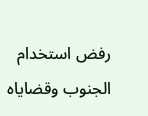رفض استخدام الجنوب وقضاياه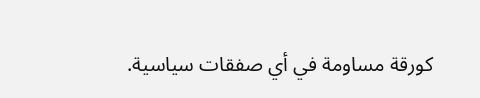كورقة مساومة في أي صفقات سياسية.